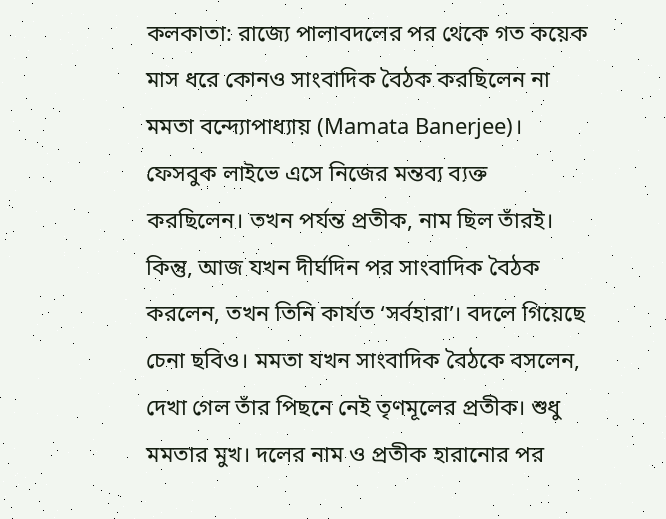কলকাতা: রাজ্যে পালাবদলের পর থেকে গত কয়েক মাস ধরে কোনও সাংবাদিক বৈঠক করছিলেন না মমতা বন্দ্যোপাধ্যায় (Mamata Banerjee)। ফেসবুক লাইভে এসে নিজের মন্তব্য ব্যক্ত করছিলেন। তখন পর্যন্ত প্রতীক, নাম ছিল তাঁরই। কিন্তু, আজ যখন দীর্ঘদিন পর সাংবাদিক বৈঠক করলেন, তখন তিনি কার্যত ‘সর্বহারা’। বদলে গিয়েছে চেনা ছবিও। মমতা যখন সাংবাদিক বৈঠকে বসলেন, দেখা গেল তাঁর পিছনে নেই তৃণমূলের প্রতীক। শুধু মমতার মুখ। দলের নাম ও প্রতীক হারানোর পর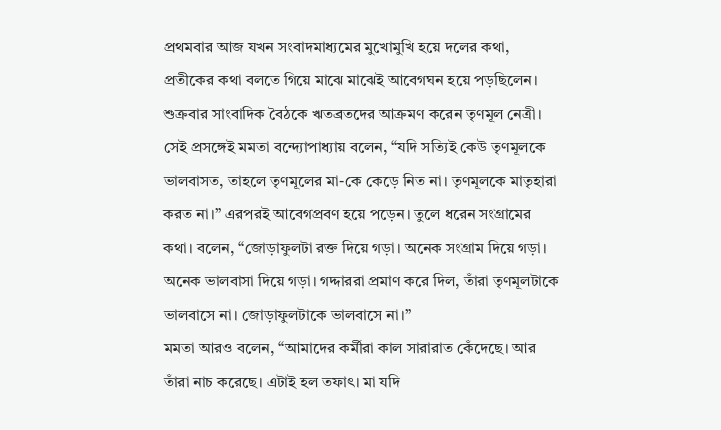প্রথমবার আজ যখন সংবাদমাধ্যমের মুখোমুখি হয়ে দলের কথা, প্রতীকের কথা বলতে গিয়ে মাঝে মাঝেই আবেগঘন হয়ে পড়ছিলেন।
শুক্রবার সাংবাদিক বৈঠকে ঋতব্রতদের আক্রমণ করেন তৃণমূল নেত্রী। সেই প্রসঙ্গেই মমতা বন্দ্যোপাধ্যায় বলেন, “যদি সত্যিই কেউ তৃণমূলকে ভালবাসত, তাহলে তৃণমূলের মা-কে কেড়ে নিত না। তৃণমূলকে মাতৃহারা করত না।” এরপরই আবেগপ্রবণ হয়ে পড়েন। তুলে ধরেন সংগ্রামের কথা। বলেন, “জোড়াফুলটা রক্ত দিয়ে গড়া। অনেক সংগ্রাম দিয়ে গড়া। অনেক ভালবাসা দিয়ে গড়া। গদ্দাররা প্রমাণ করে দিল, তাঁরা তৃণমূলটাকে ভালবাসে না। জোড়াফুলটাকে ভালবাসে না।”
মমতা আরও বলেন, “আমাদের কর্মীরা কাল সারারাত কেঁদেছে। আর তাঁরা নাচ করেছে। এটাই হল তফাৎ। মা যদি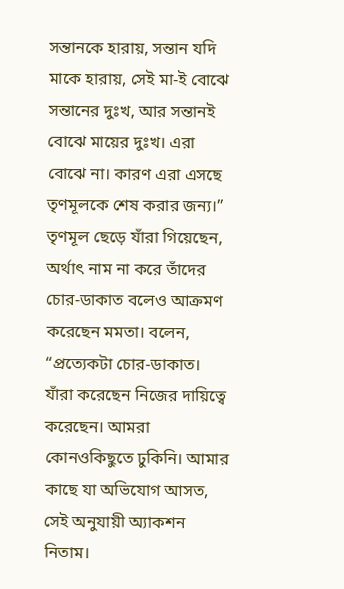সন্তানকে হারায়, সন্তান যদি মাকে হারায়, সেই মা-ই বোঝে সন্তানের দুঃখ, আর সন্তানই বোঝে মায়ের দুঃখ। এরা বোঝে না। কারণ এরা এসছে তৃণমূলকে শেষ করার জন্য।”
তৃণমূল ছেড়ে যাঁরা গিয়েছেন, অর্থাৎ নাম না করে তাঁদের চোর-ডাকাত বলেও আক্রমণ করেছেন মমতা। বলেন, “প্রত্যেকটা চোর-ডাকাত। যাঁরা করেছেন নিজের দায়িত্বে করেছেন। আমরা কোনওকিছুতে ঢুকিনি। আমার কাছে যা অভিযোগ আসত, সেই অনুযায়ী অ্যাকশন নিতাম।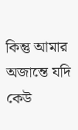কিন্তু আমার অজান্তে যদি কেউ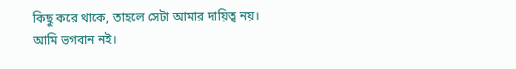কিছু করে থাকে, তাহলে সেটা আমার দায়িত্ব নয়। আমি ভগবান নই।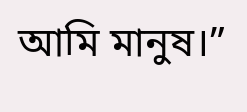আমি মানুষ।”